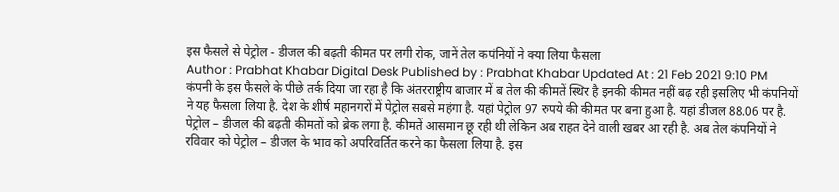इस फैसले से पेट्रोल - डीजल की बढ़ती कीमत पर लगी रोक, जानें तेल कपंनियों ने क्या लिया फैसला
Author : Prabhat Khabar Digital Desk Published by : Prabhat Khabar Updated At : 21 Feb 2021 9:10 PM
कंपनी के इस फैसले के पीछे तर्क दिया जा रहा है कि अंतरराष्ट्रीय बाजार में ब तेल की कीमतें स्थिर है इनकी कीमत नहीं बढ़ रही इसलिए भी कंपनियों ने यह फैसला लिया है. देश के शीर्ष महानगरों में पेट्रोल सबसे महंगा है. यहां पेट्रोल 97 रुपये की कीमत पर बना हुआ है. यहां डीजल 88.06 पर है.
पेट्रोल – डीजल की बढ़ती कीमतों को ब्रेक लगा है. कीमतें आसमान छू रही थी लेकिन अब राहत देने वाली खबर आ रही है. अब तेल कंपनियों ने रविवार को पेट्रोल – डीजल के भाव को अपरिवर्तित करने का फैसला लिया है. इस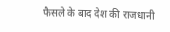फैसले के बाद देश की राजधानी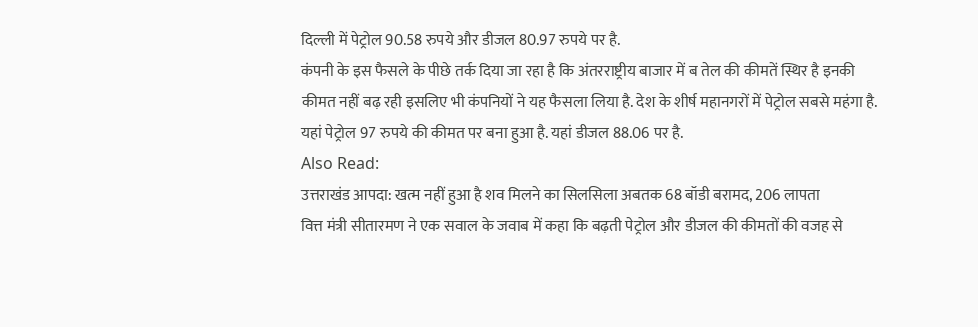दिल्ली में पेट्रोल 90.58 रुपये और डीजल 80.97 रुपये पर है.
कंपनी के इस फैसले के पीछे तर्क दिया जा रहा है कि अंतरराष्ट्रीय बाजार में ब तेल की कीमतें स्थिर है इनकी कीमत नहीं बढ़ रही इसलिए भी कंपनियों ने यह फैसला लिया है. देश के शीर्ष महानगरों में पेट्रोल सबसे महंगा है. यहां पेट्रोल 97 रुपये की कीमत पर बना हुआ है. यहां डीजल 88.06 पर है.
Also Read:
उत्तराखंड आपदा: खत्म नहीं हुआ है शव मिलने का सिलसिला अबतक 68 बॉडी बरामद, 206 लापता
वित्त मंत्री सीतारमण ने एक सवाल के जवाब में कहा कि बढ़ती पेट्रोल और डीजल की कीमतों की वजह से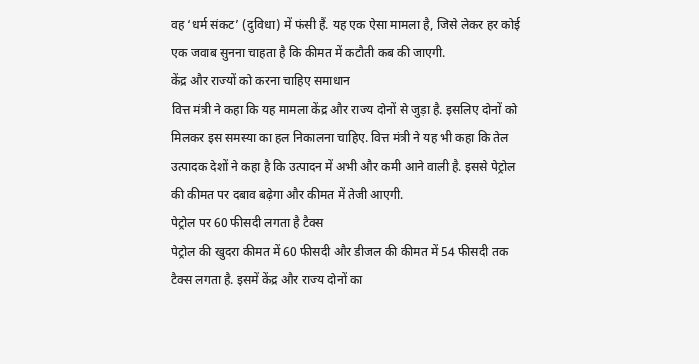वह ‘धर्म संकट’ (दुविधा) में फंसी हैं. यह एक ऐसा मामला है, जिसे लेकर हर कोई एक जवाब सुनना चाहता है कि कीमत में कटौती कब की जाएगी.
केंद्र और राज्यों को करना चाहिए समाधान
वित्त मंत्री ने कहा कि यह मामला केंद्र और राज्य दोनों से जुड़ा है. इसलिए दोनों को मिलकर इस समस्या का हल निकालना चाहिए. वित्त मंत्री ने यह भी कहा कि तेल उत्पादक देशों ने कहा है कि उत्पादन में अभी और कमी आने वाली है. इससे पेट्रोल की कीमत पर दबाव बढ़ेगा और कीमत में तेजी आएगी.
पेट्रोल पर 60 फीसदी लगता है टैक्स
पेट्रोल की खुदरा कीमत में 60 फीसदी और डीजल की कीमत में 54 फीसदी तक टैक्स लगता है. इसमें केंद्र और राज्य दोनों का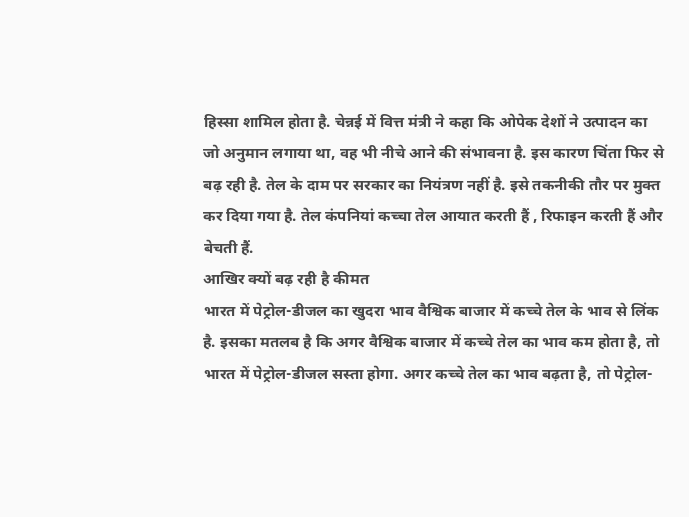हिस्सा शामिल होता है. चेन्नई में वित्त मंत्री ने कहा कि ओपेक देशों ने उत्पादन का जो अनुमान लगाया था, वह भी नीचे आने की संभावना है. इस कारण चिंता फिर से बढ़ रही है. तेल के दाम पर सरकार का नियंत्रण नहीं है. इसे तकनीकी तौर पर मुक्त कर दिया गया है. तेल कंपनियां कच्चा तेल आयात करती हैं , रिफाइन करती हैं और बेचती हैं.
आखिर क्यों बढ़ रही है कीमत
भारत में पेट्रोल-डीजल का खुदरा भाव वैश्विक बाजार में कच्चे तेल के भाव से लिंक है. इसका मतलब है कि अगर वैश्विक बाजार में कच्चे तेल का भाव कम होता है, तो भारत में पेट्रोल-डीजल सस्ता होगा. अगर कच्चे तेल का भाव बढ़ता है, तो पेट्रोल-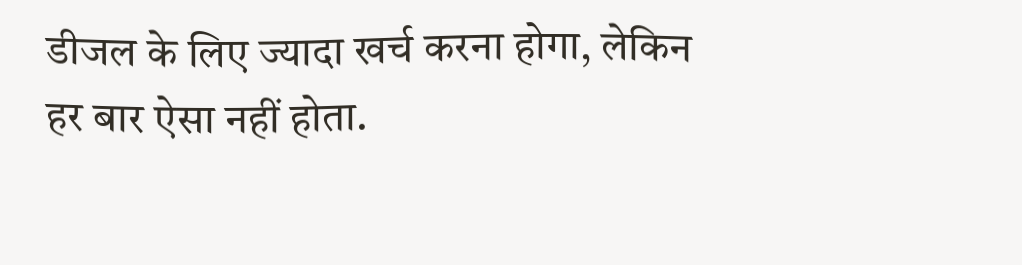डीजल के लिए ज्यादा खर्च करना होगा, लेकिन हर बार ऐसा नहीं होता.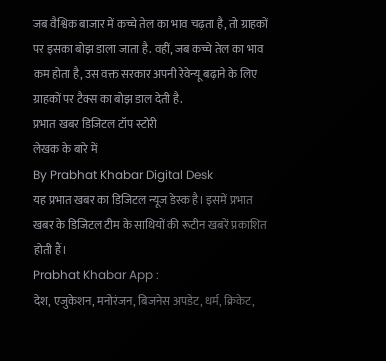जब वैश्विक बाजार में कच्चे तेल का भाव चढ़ता है, तो ग्राहकों पर इसका बोझ डाला जाता है. वहीं, जब कच्चे तेल का भाव कम होता है, उस वक्त सरकार अपनी रेवेन्यू बढ़ाने के लिए ग्राहकों पर टैक्स का बोझ डाल देती है.
प्रभात खबर डिजिटल टॉप स्टोरी
लेखक के बारे में
By Prabhat Khabar Digital Desk
यह प्रभात खबर का डिजिटल न्यूज डेस्क है। इसमें प्रभात खबर के डिजिटल टीम के साथियों की रूटीन खबरें प्रकाशित होती हैं।
Prabhat Khabar App :
देश, एजुकेशन, मनोरंजन, बिजनेस अपडेट, धर्म, क्रिकेट,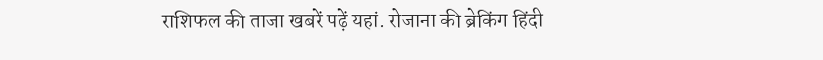राशिफल की ताजा खबरें पढ़ें यहां. रोजाना की ब्रेकिंग हिंदी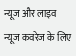न्यूज और लाइव न्यूज कवरेज के लिए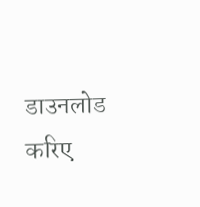डाउनलोड करिए